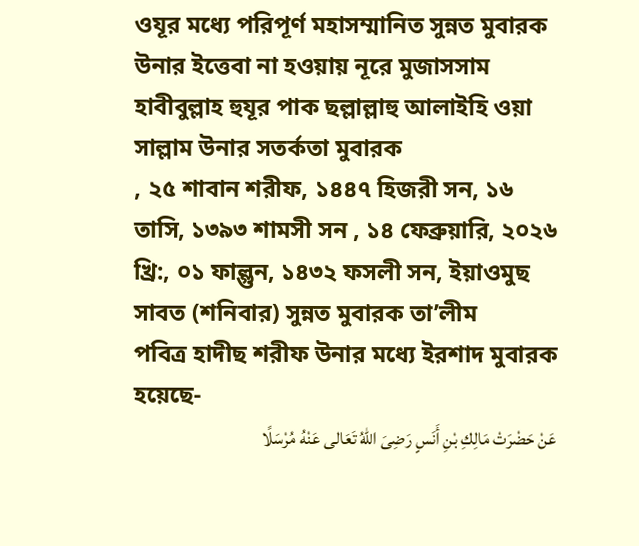ওযূর মধ্যে পরিপূর্ণ মহাসম্মানিত সুন্নত মুবারক উনার ইত্তেবা না হওয়ায় নূরে মুজাসসাম হাবীবুল্লাহ হুযূর পাক ছল্লাল্লাহু আলাইহি ওয়া সাল্লাম উনার সতর্কতা মুবারক
, ২৫ শাবান শরীফ, ১৪৪৭ হিজরী সন, ১৬ তাসি, ১৩৯৩ শামসী সন , ১৪ ফেব্রুয়ারি, ২০২৬ খ্রি:, ০১ ফাল্গুন, ১৪৩২ ফসলী সন, ইয়াওমুছ সাবত (শনিবার) সুন্নত মুবারক তা’লীম
পবিত্র হাদীছ শরীফ উনার মধ্যে ইরশাদ মুবারক হয়েছে-
عَنْ حَضْرَتْ مَالِكِ بْنِ أَنَسٍ رَضِىَ اللهُ تَعَالى عَنْهُ مُرْسَلًا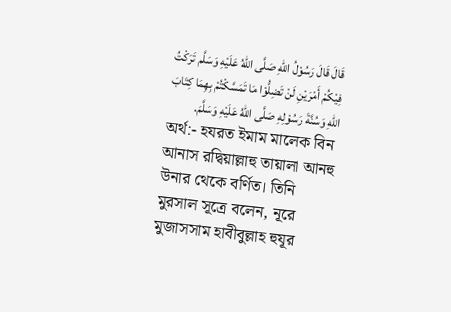قَالَ قَالَ رَسُوْلُ اللهِ صَلَّى اللّٰهُ عَلَيْهِ وَسَلَّم تَرَكْتُ فِيْكُمْ أَمْرَيْنِ لَنْ تَضِلُّوْا مَا تَمَسَّكْتُمْ بِهِمَا كِتَابَ اللهِ وَسُنَّةَ رَسُوْلِهِ صَلَّى اللهُ عَلَيْهِ وَسَلَّمَ.
অর্থ:- হযরত ইমাম মালেক বিন আনাস রদ্বিয়াল্লাহু তায়ালা আনহু উনার থেকে বর্ণিত। তিনি মুরসাল সূত্রে বলেন, নূরে মুজাসসাম হাবীবুল্লাহ হুযূর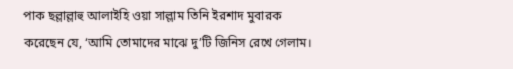পাক ছল্লাল্লাহু আলাইহি ওয়া সাল্লাম তিনি ইরশাদ মুবারক করেছেন যে, ‘আমি তোমাদের মাঝে দু’টি জিনিস রেখে গেলাম।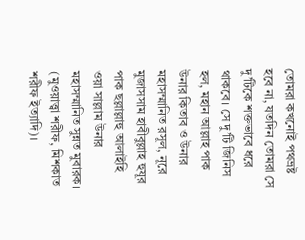তোমরা কখনোই পথভ্রষ্ট হবে না, যতদিন তোমরা সে দু’টিকে শক্তভাবে ধরে থাকবে। সে দু’টি জিনিস হল, মহান আল্লাহ পাক উনার কিতাব ও উনার মহাসম্মানিত রসূল, নূরে মুজাসসাম হাবীবুল্লাহ হুযূর পাক ছল্লাল্লাহু আলাইহি ওয়া সাল্লাম উনার মহাসম্মানিত সুন্নত মুবারক। (মুওয়াত্ত্বা শরীফ, মিশকাত শরীফ ইত্যাদি)।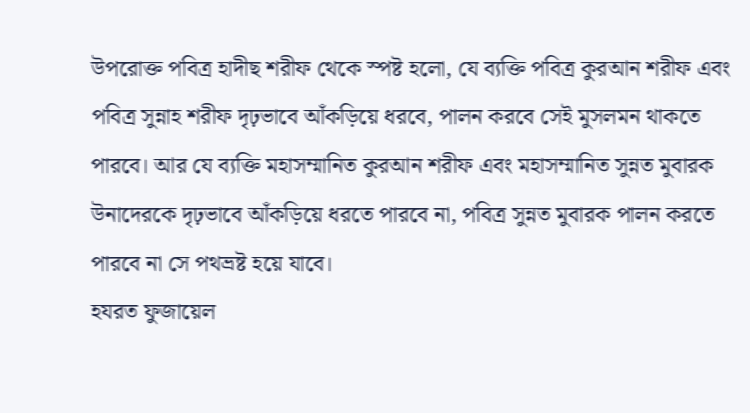উপরোক্ত পবিত্র হাদীছ শরীফ থেকে স্পষ্ট হলো, যে ব্যক্তি পবিত্র কুরআন শরীফ এবং পবিত্র সুন্নাহ শরীফ দৃঢ়ভাবে আঁকড়িয়ে ধরবে, পালন করবে সেই মুসলমন থাকতে পারবে। আর যে ব্যক্তি মহাসম্মানিত কুরআন শরীফ এবং মহাসম্মানিত সুন্নত মুবারক উনাদেরকে দৃঢ়ভাবে আঁকড়িয়ে ধরতে পারবে না, পবিত্র সুন্নত মুবারক পালন করতে পারবে না সে পথভ্রষ্ট হয়ে যাবে।
হযরত ফুজায়েল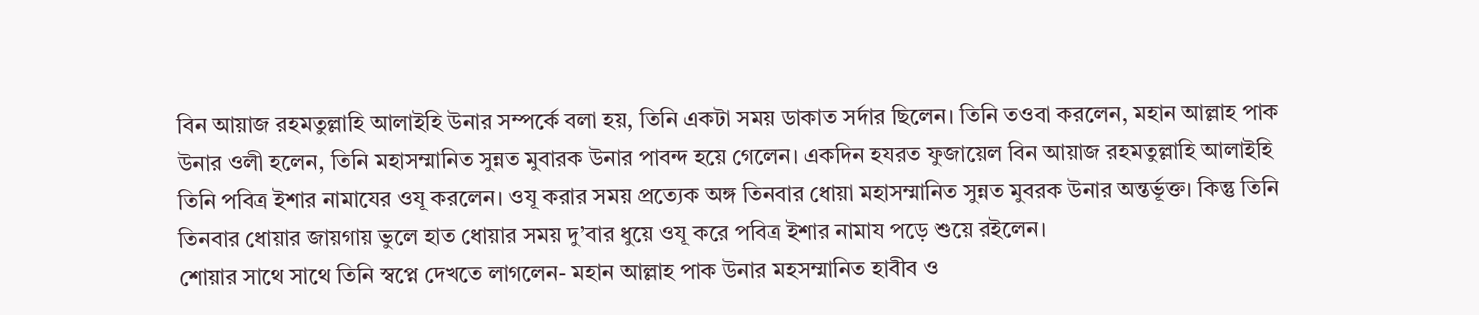বিন আয়াজ রহমতুল্লাহি আলাইহি উনার সম্পর্কে বলা হয়, তিনি একটা সময় ডাকাত সর্দার ছিলেন। তিনি তওবা করলেন, মহান আল্লাহ পাক উনার ওলী হলেন, তিনি মহাসম্মানিত সুন্নত মুবারক উনার পাবন্দ হয়ে গেলেন। একদিন হযরত ফুজায়েল বিন আয়াজ রহমতুল্লাহি আলাইহি তিনি পবিত্র ইশার নামাযের ওযূ করলেন। ওযূ করার সময় প্রত্যেক অঙ্গ তিনবার ধোয়া মহাসম্মানিত সুন্নত মুবরক উনার অন্তর্ভূক্ত। কিন্তু তিনি তিনবার ধোয়ার জায়গায় ভুলে হাত ধোয়ার সময় দু’বার ধুয়ে ওযূ করে পবিত্র ইশার নামায পড়ে শুয়ে রইলেন।
শোয়ার সাথে সাথে তিনি স্বপ্নে দেখতে লাগলেন- মহান আল্লাহ পাক উনার মহসম্মানিত হাবীব ও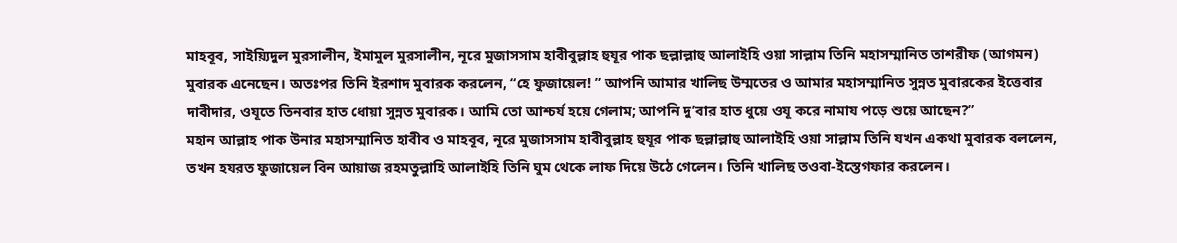মাহবূব, সাইয়্যিদুল মুরসালীন, ইমামুল মুরসালীন, নূরে মুজাসসাম হাবীবুল্লাহ হুযূর পাক ছল্লাল্লাহু আলাইহি ওয়া সাল্লাম তিনি মহাসম্মানিত তাশরীফ (আগমন) মুবারক এনেছেন। অতঃপর তিনি ইরশাদ মুবারক করলেন, “হে ফুজায়েল! ” আপনি আমার খালিছ উম্মতের ও আমার মহাসম্মানিত সুন্নত মুবারকের ইত্তেবার দাবীদার, ওযূতে তিনবার হাত ধোয়া সুন্নত মুবারক। আমি তো আশ্চর্য হয়ে গেলাম; আপনি দু’বার হাত ধুয়ে ওযূ করে নামায পড়ে শুয়ে আছেন?”
মহান আল্লাহ পাক উনার মহাসম্মানিত হাবীব ও মাহবূব, নূরে মুজাসসাম হাবীবুল্লাহ হুযূর পাক ছল্লাল্লাহু আলাইহি ওয়া সাল্লাম তিনি যখন একথা মুবারক বললেন, তখন হযরত ফুজায়েল বিন আয়াজ রহমতুল্লাহি আলাইহি তিনি ঘুম থেকে লাফ দিয়ে উঠে গেলেন। তিনি খালিছ তওবা-ইস্তেগফার করলেন।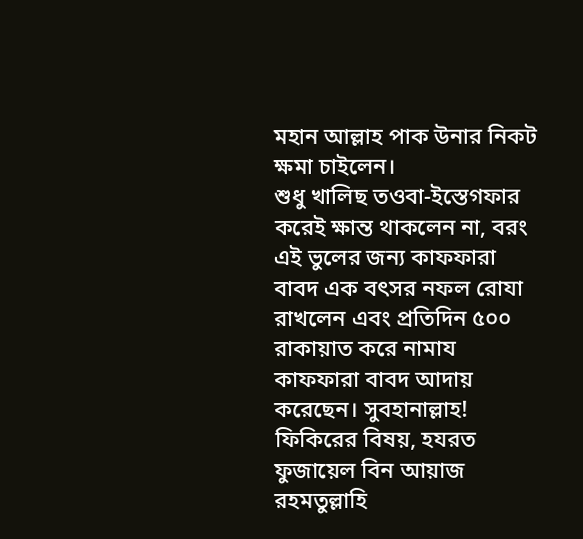মহান আল্লাহ পাক উনার নিকট ক্ষমা চাইলেন।
শুধু খালিছ তওবা-ইস্তেগফার করেই ক্ষান্ত থাকলেন না, বরং এই ভুলের জন্য কাফফারা বাবদ এক বৎসর নফল রোযা রাখলেন এবং প্রতিদিন ৫০০ রাকায়াত করে নামায কাফফারা বাবদ আদায় করেছেন। সুবহানাল্লাহ!
ফিকিরের বিষয়, হযরত ফুজায়েল বিন আয়াজ রহমতুল্লাহি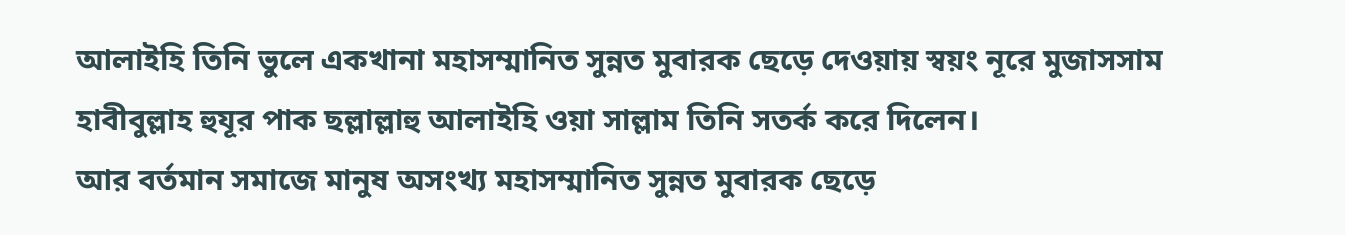আলাইহি তিনি ভুলে একখানা মহাসম্মানিত সুন্নত মুবারক ছেড়ে দেওয়ায় স্বয়ং নূরে মুজাসসাম হাবীবুল্লাহ হুযূর পাক ছল্লাল্লাহু আলাইহি ওয়া সাল্লাম তিনি সতর্ক করে দিলেন।
আর বর্তমান সমাজে মানুষ অসংখ্য মহাসম্মানিত সুন্নত মুবারক ছেড়ে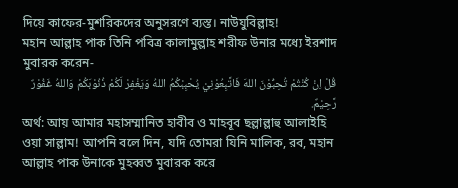দিয়ে কাফের-মুশরিকদের অনুসরণে ব্যস্ত। নাউযুবিল্লাহ!
মহান আল্লাহ পাক তিনি পবিত্র কালামুল্লাহ শরীফ উনার মধ্যে ইরশাদ মুবারক করেন-
قُلْ اِنْ كُنْتُمْ تُحِبُّوْنَ اللهَ فَاتَّبِعُوْنِيْ يُحْبِبْكُمُ اللهُ وَيَغْفِرْ لَكُمْ ذُنُوْبَكُمْ وَاللهُ غَفُوْرٌ رَّحِيْمٌ.
অর্থ: আয় আমার মহাসম্মানিত হাবীব ও মাহবূব ছল্লাল্লাহু আলাইহি ওয়া সাল্লাম! আপনি বলে দিন, যদি তোমরা যিনি মালিক, রব, মহান আল্লাহ পাক উনাকে মুহব্বত মুবারক করে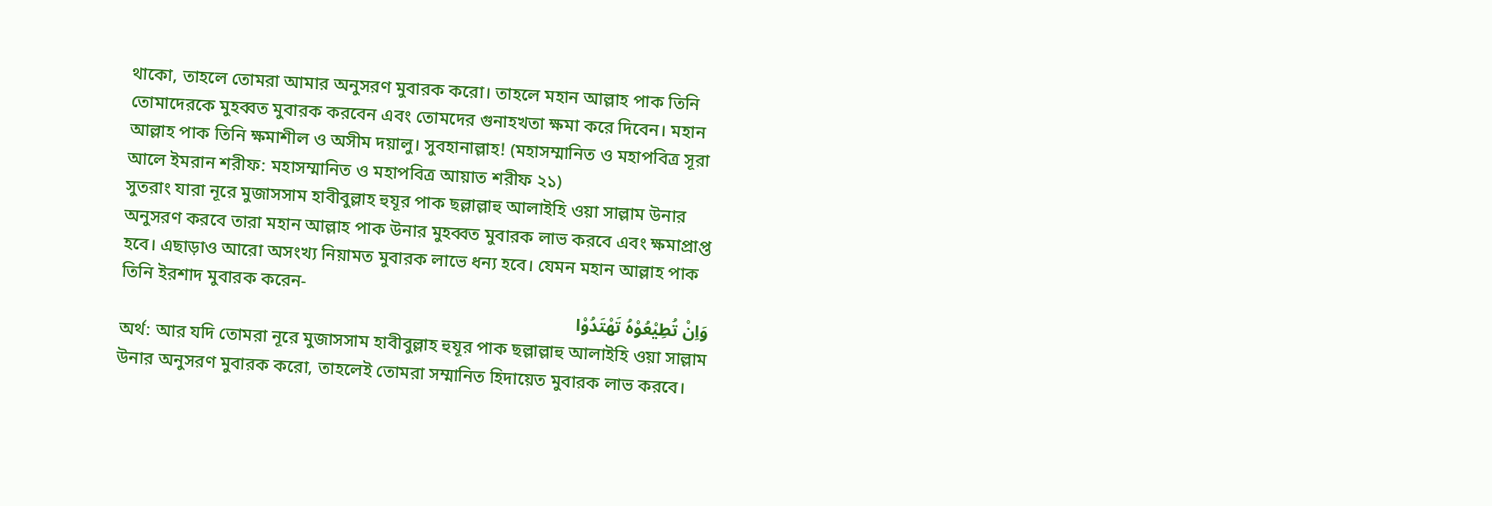থাকো, তাহলে তোমরা আমার অনুসরণ মুবারক করো। তাহলে মহান আল্লাহ পাক তিনি তোমাদেরকে মুহব্বত মুবারক করবেন এবং তোমদের গুনাহখতা ক্ষমা করে দিবেন। মহান আল্লাহ পাক তিনি ক্ষমাশীল ও অসীম দয়ালু। সুবহানাল্লাহ! (মহাসম্মানিত ও মহাপবিত্র সূরা আলে ইমরান শরীফ: মহাসম্মানিত ও মহাপবিত্র আয়াত শরীফ ২১)
সুতরাং যারা নূরে মুজাসসাম হাবীবুল্লাহ হুযূর পাক ছল্লাল্লাহু আলাইহি ওয়া সাল্লাম উনার অনুসরণ করবে তারা মহান আল্লাহ পাক উনার মুহব্বত মুবারক লাভ করবে এবং ক্ষমাপ্রাপ্ত হবে। এছাড়াও আরো অসংখ্য নিয়ামত মুবারক লাভে ধন্য হবে। যেমন মহান আল্লাহ পাক তিনি ইরশাদ মুবারক করেন-
وَاِنْ تُطِيْعُوْهُ تَهْتَدُوْا
অর্থ: আর যদি তোমরা নূরে মুজাসসাম হাবীবুল্লাহ হুযূর পাক ছল্লাল্লাহু আলাইহি ওয়া সাল্লাম উনার অনুসরণ মুবারক করো, তাহলেই তোমরা সম্মানিত হিদায়েত মুবারক লাভ করবে।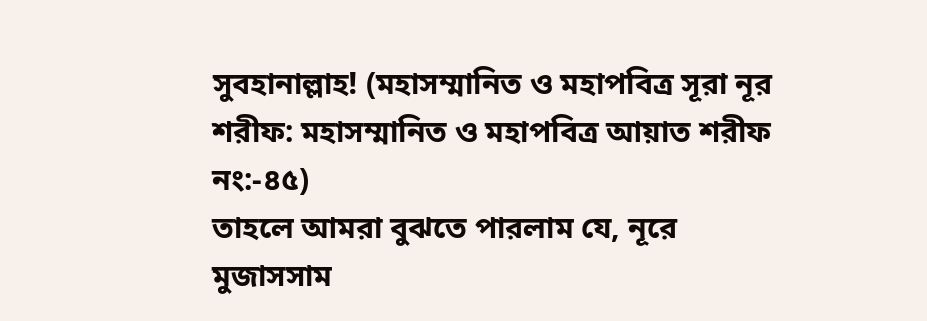সুবহানাল্লাহ! (মহাসম্মানিত ও মহাপবিত্র সূরা নূর শরীফ: মহাসম্মানিত ও মহাপবিত্র আয়াত শরীফ নং:-৪৫)
তাহলে আমরা বুঝতে পারলাম যে, নূরে মুজাসসাম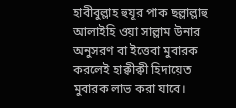হাবীবুল্লাহ হুযূর পাক ছল্লাল্লাহু আলাইহি ওয়া সাল্লাম উনার অনুসরণ বা ইত্তেবা মুবারক করলেই হাক্বীক্বী হিদায়েত মুবারক লাভ করা যাবে।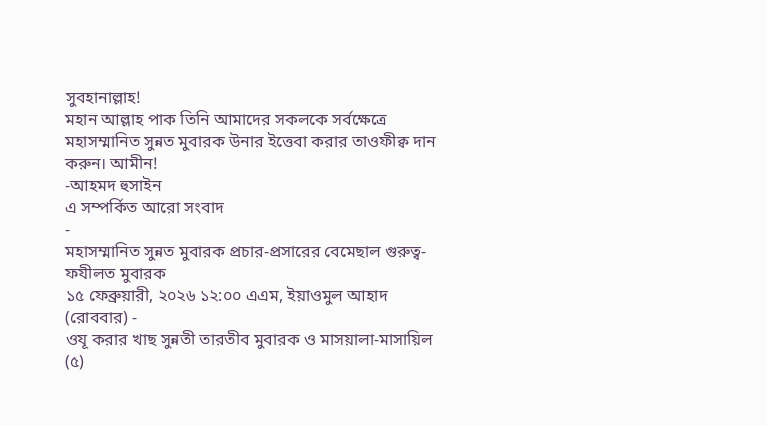সুবহানাল্লাহ!
মহান আল্লাহ পাক তিনি আমাদের সকলকে সর্বক্ষেত্রে মহাসম্মানিত সুন্নত মুবারক উনার ইত্তেবা করার তাওফীক্ব দান করুন। আমীন!
-আহমদ হুসাইন
এ সম্পর্কিত আরো সংবাদ
-
মহাসম্মানিত সুন্নত মুবারক প্রচার-প্রসারের বেমেছাল গুরুত্ব- ফযীলত মুবারক
১৫ ফেব্রুয়ারী, ২০২৬ ১২:০০ এএম, ইয়াওমুল আহাদ (রোববার) -
ওযূ করার খাছ সুন্নতী তারতীব মুবারক ও মাসয়ালা-মাসায়িল (৫)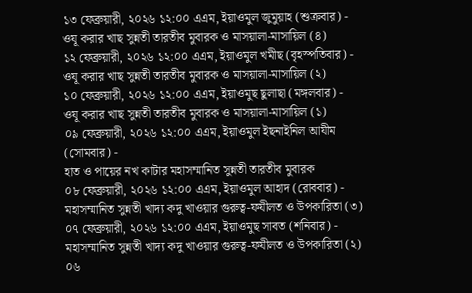১৩ ফেব্রুয়ারী, ২০২৬ ১২:০০ এএম, ইয়াওমুল জুমুয়াহ (শুক্রবার) -
ওযূ করার খাছ সুন্নতী তারতীব মুবারক ও মাসয়ালা-মাসায়িল (৪)
১২ ফেব্রুয়ারী, ২০২৬ ১২:০০ এএম, ইয়াওমুল খমীছ (বৃহস্পতিবার) -
ওযূ করার খাছ সুন্নতী তারতীব মুবারক ও মাসয়ালা-মাসায়িল (২)
১০ ফেব্রুয়ারী, ২০২৬ ১২:০০ এএম, ইয়াওমুছ ছুলাছা (মঙ্গলবার) -
ওযূ করার খাছ সুন্নতী তারতীব মুবারক ও মাসয়ালা-মাসায়িল (১)
০৯ ফেব্রুয়ারী, ২০২৬ ১২:০০ এএম, ইয়াওমুল ইছনাইনিল আযীম (সোমবার) -
হাত ও পায়ের নখ কাটার মহাসম্মানিত সুন্নতী তারতীব মুবারক
০৮ ফেব্রুয়ারী, ২০২৬ ১২:০০ এএম, ইয়াওমুল আহাদ (রোববার) -
মহাসম্মানিত সুন্নতী খাদ্য কদু খাওয়ার গুরুত্ব-ফযীলত ও উপকারিতা (৩)
০৭ ফেব্রুয়ারী, ২০২৬ ১২:০০ এএম, ইয়াওমুছ সাবত (শনিবার) -
মহাসম্মানিত সুন্নতী খাদ্য কদু খাওয়ার গুরুত্ব-ফযীলত ও উপকারিতা (২)
০৬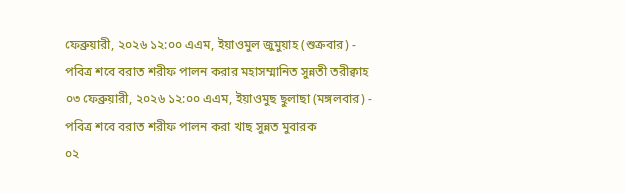ফেব্রুয়ারী, ২০২৬ ১২:০০ এএম, ইয়াওমুল জুমুয়াহ (শুক্রবার) -
পবিত্র শবে বরাত শরীফ পালন করার মহাসম্মানিত সুন্নতী তরীক্বাহ
০৩ ফেব্রুয়ারী, ২০২৬ ১২:০০ এএম, ইয়াওমুছ ছুলাছা (মঙ্গলবার) -
পবিত্র শবে বরাত শরীফ পালন করা খাছ সুন্নত মুবারক
০২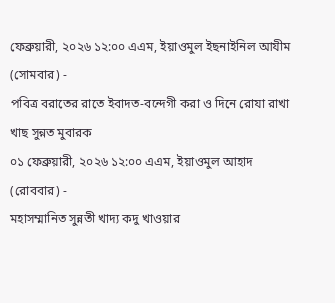ফেব্রুয়ারী, ২০২৬ ১২:০০ এএম, ইয়াওমুল ইছনাইনিল আযীম (সোমবার) -
পবিত্র বরাতের রাতে ইবাদত-বন্দেগী করা ও দিনে রোযা রাখা খাছ সুন্নত মুবারক
০১ ফেব্রুয়ারী, ২০২৬ ১২:০০ এএম, ইয়াওমুল আহাদ (রোববার) -
মহাসম্মানিত সুন্নতী খাদ্য কদু খাওয়ার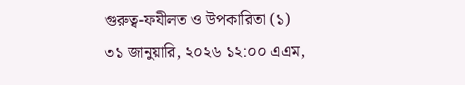গুরুত্ব-ফযীলত ও উপকারিতা (১)
৩১ জানুয়ারি, ২০২৬ ১২:০০ এএম,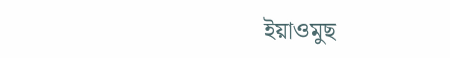ইয়াওমুছ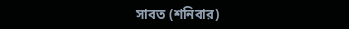সাবত (শনিবার)